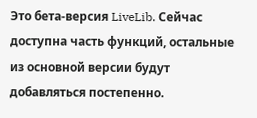Это бета-версия LiveLib. Сейчас доступна часть функций, остальные из основной версии будут добавляться постепенно.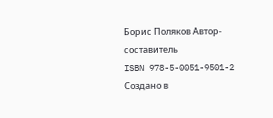Борис Поляков Автор-составитель
ISBN 978-5-0051-9501-2
Создано в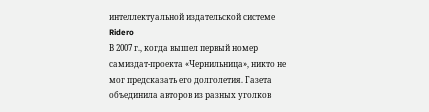интеллектуальной издательской системе Ridero
В 2007 г., когда вышел первый номер самиздат-проекта «Чернильница», никто не мог предсказать его долголетия. Газета объединила авторов из разных уголков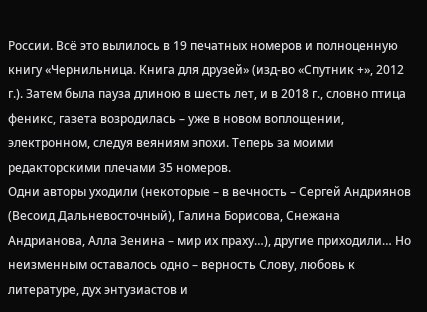России. Всё это вылилось в 19 печатных номеров и полноценную книгу «Чернильница. Книга для друзей» (изд-во «Спутник +», 2012 г.). Затем была пауза длиною в шесть лет, и в 2018 г., словно птица феникс, газета возродилась – уже в новом воплощении, электронном, следуя веяниям эпохи. Теперь за моими редакторскими плечами 35 номеров.
Одни авторы уходили (некоторые – в вечность – Сергей Андриянов (Весоид Дальневосточный), Галина Борисова, Снежана Андрианова, Алла Зенина – мир их праху…), другие приходили… Но неизменным оставалось одно – верность Слову, любовь к литературе, дух энтузиастов и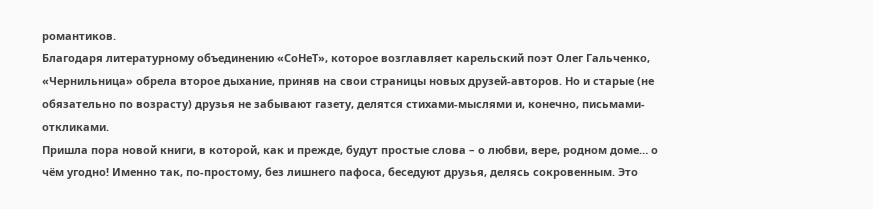романтиков.
Благодаря литературному объединению «СоНеТ», которое возглавляет карельский поэт Олег Гальченко, «Чернильница» обрела второе дыхание, приняв на свои страницы новых друзей-авторов. Но и старые (не обязательно по возрасту) друзья не забывают газету, делятся стихами-мыслями и, конечно, письмами-откликами.
Пришла пора новой книги, в которой, как и прежде, будут простые слова – о любви, вере, родном доме… о чём угодно! Именно так, по-простому, без лишнего пафоса, беседуют друзья, делясь сокровенным. Это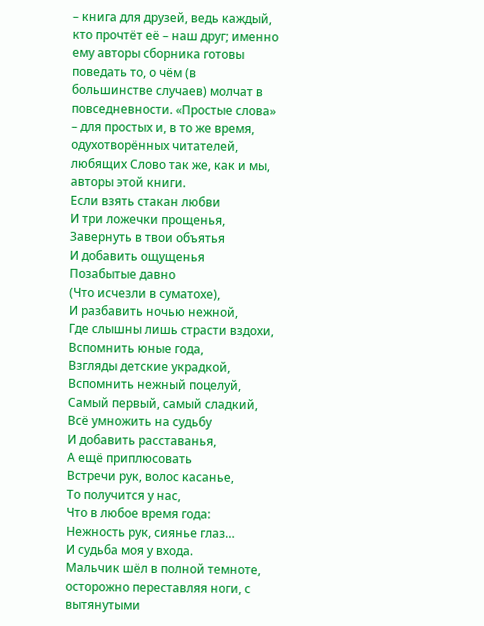– книга для друзей, ведь каждый, кто прочтёт её – наш друг; именно ему авторы сборника готовы поведать то, о чём (в большинстве случаев) молчат в повседневности. «Простые слова» – для простых и, в то же время, одухотворённых читателей, любящих Слово так же, как и мы, авторы этой книги.
Если взять стакан любви
И три ложечки прощенья,
Завернуть в твои объятья
И добавить ощущенья
Позабытые давно
(Что исчезли в суматохе),
И разбавить ночью нежной,
Где слышны лишь страсти вздохи,
Вспомнить юные года,
Взгляды детские украдкой,
Вспомнить нежный поцелуй,
Самый первый, самый сладкий,
Всё умножить на судьбу
И добавить расставанья,
А ещё приплюсовать
Встречи рук, волос касанье,
То получится у нас,
Что в любое время года:
Нежность рук, сиянье глаз…
И судьба моя у входа.
Мальчик шёл в полной темноте, осторожно переставляя ноги, с вытянутыми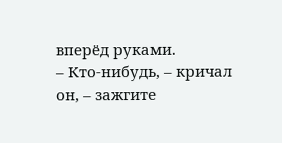вперёд руками.
– Кто-нибудь, – кричал он, – зажгите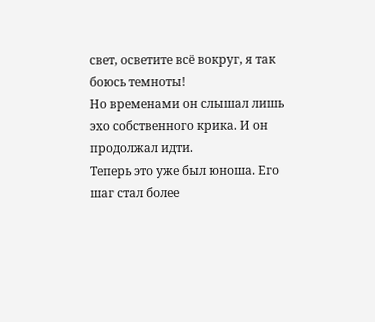свет, осветите всё вокруг, я так боюсь темноты!
Но временами он слышал лишь эхо собственного крика. И он продолжал идти.
Теперь это уже был юноша. Его шаг стал более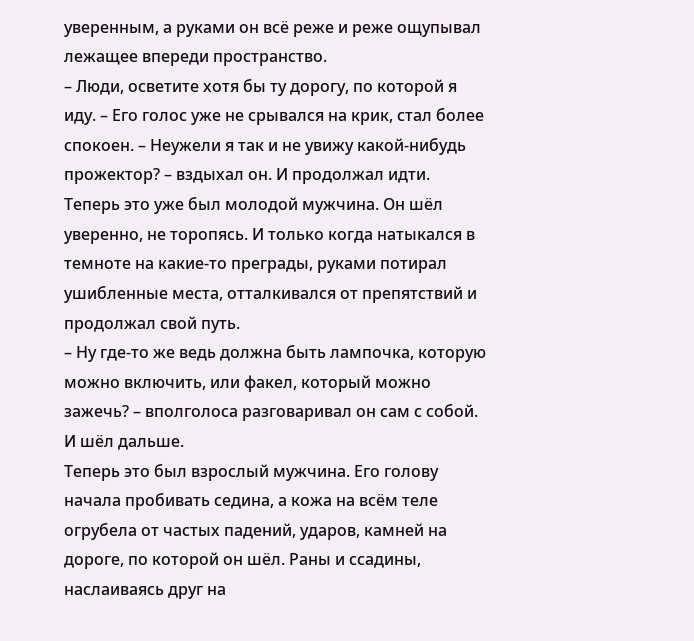уверенным, а руками он всё реже и реже ощупывал лежащее впереди пространство.
– Люди, осветите хотя бы ту дорогу, по которой я иду. – Его голос уже не срывался на крик, стал более спокоен. – Неужели я так и не увижу какой-нибудь прожектор? – вздыхал он. И продолжал идти.
Теперь это уже был молодой мужчина. Он шёл уверенно, не торопясь. И только когда натыкался в темноте на какие-то преграды, руками потирал ушибленные места, отталкивался от препятствий и продолжал свой путь.
– Ну где-то же ведь должна быть лампочка, которую можно включить, или факел, который можно зажечь? – вполголоса разговаривал он сам с собой. И шёл дальше.
Теперь это был взрослый мужчина. Его голову начала пробивать седина, а кожа на всём теле огрубела от частых падений, ударов, камней на дороге, по которой он шёл. Раны и ссадины, наслаиваясь друг на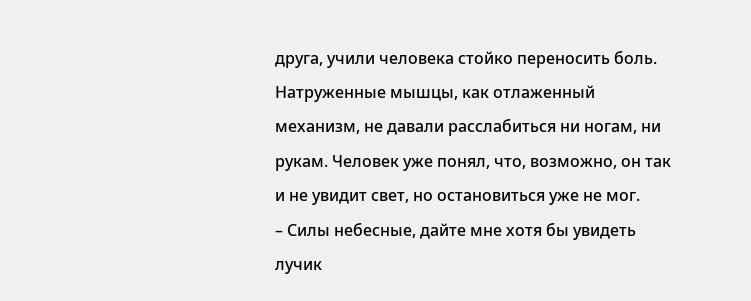друга, учили человека стойко переносить боль. Натруженные мышцы, как отлаженный механизм, не давали расслабиться ни ногам, ни рукам. Человек уже понял, что, возможно, он так и не увидит свет, но остановиться уже не мог.
– Силы небесные, дайте мне хотя бы увидеть лучик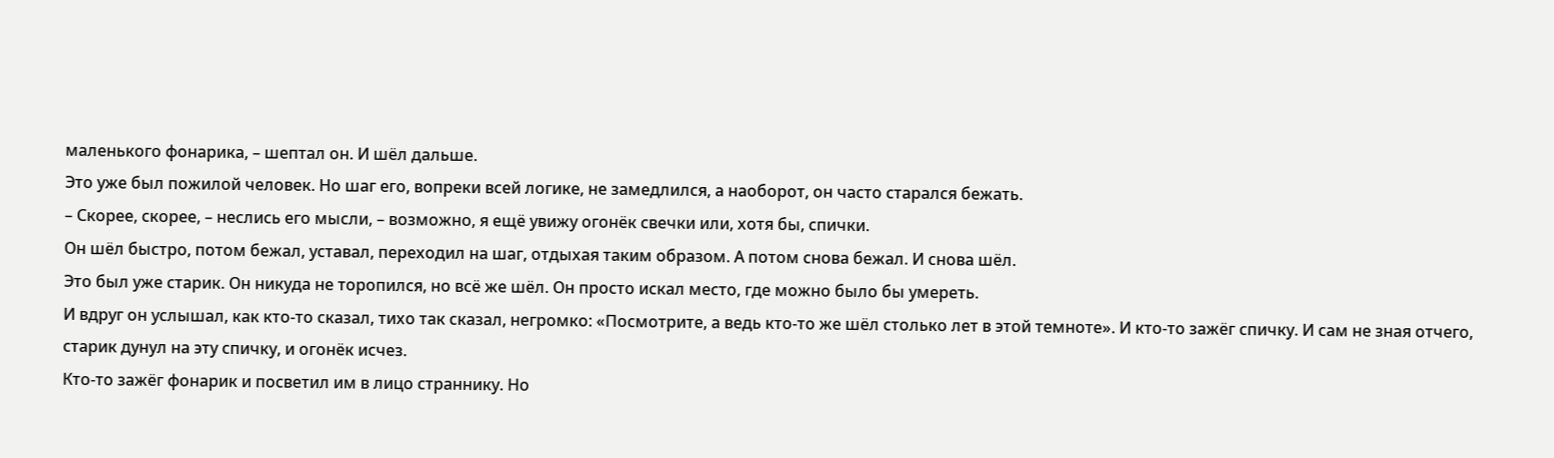маленького фонарика, – шептал он. И шёл дальше.
Это уже был пожилой человек. Но шаг его, вопреки всей логике, не замедлился, а наоборот, он часто старался бежать.
– Скорее, скорее, – неслись его мысли, – возможно, я ещё увижу огонёк свечки или, хотя бы, спички.
Он шёл быстро, потом бежал, уставал, переходил на шаг, отдыхая таким образом. А потом снова бежал. И снова шёл.
Это был уже старик. Он никуда не торопился, но всё же шёл. Он просто искал место, где можно было бы умереть.
И вдруг он услышал, как кто-то сказал, тихо так сказал, негромко: «Посмотрите, а ведь кто-то же шёл столько лет в этой темноте». И кто-то зажёг спичку. И сам не зная отчего, старик дунул на эту спичку, и огонёк исчез.
Кто-то зажёг фонарик и посветил им в лицо страннику. Но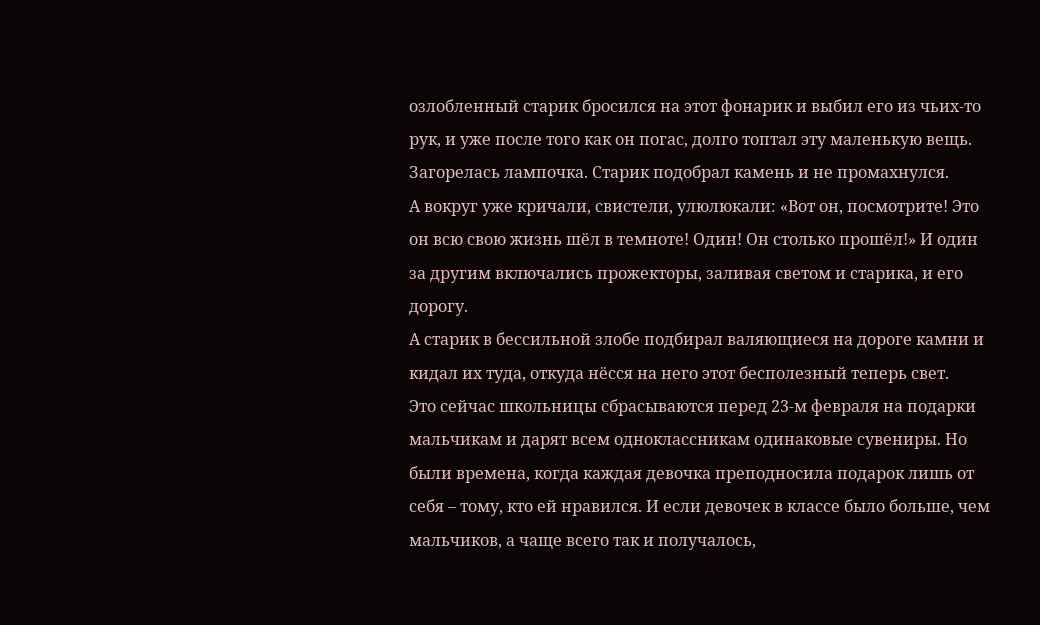озлобленный старик бросился на этот фонарик и выбил его из чьих-то рук, и уже после того как он погас, долго топтал эту маленькую вещь.
Загорелась лампочка. Старик подобрал камень и не промахнулся.
А вокруг уже кричали, свистели, улюлюкали: «Вот он, посмотрите! Это он всю свою жизнь шёл в темноте! Один! Он столько прошёл!» И один за другим включались прожекторы, заливая светом и старика, и его дорогу.
А старик в бессильной злобе подбирал валяющиеся на дороге камни и кидал их туда, откуда нёсся на него этот бесполезный теперь свет.
Это сейчас школьницы сбрасываются перед 23-м февраля на подарки мальчикам и дарят всем одноклассникам одинаковые сувениры. Но были времена, когда каждая девочка преподносила подарок лишь от себя – тому, кто ей нравился. И если девочек в классе было больше, чем мальчиков, а чаще всего так и получалось,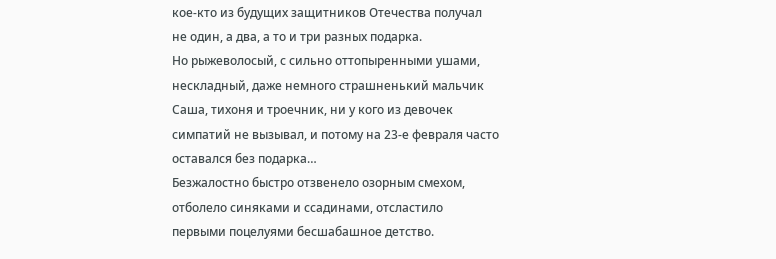кое-кто из будущих защитников Отечества получал не один, а два, а то и три разных подарка.
Но рыжеволосый, с сильно оттопыренными ушами, нескладный, даже немного страшненький мальчик Саша, тихоня и троечник, ни у кого из девочек симпатий не вызывал, и потому на 23-е февраля часто оставался без подарка…
Безжалостно быстро отзвенело озорным смехом, отболело синяками и ссадинами, отсластило первыми поцелуями бесшабашное детство.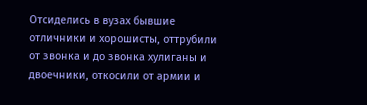Отсиделись в вузах бывшие отличники и хорошисты, оттрубили от звонка и до звонка хулиганы и двоечники, откосили от армии и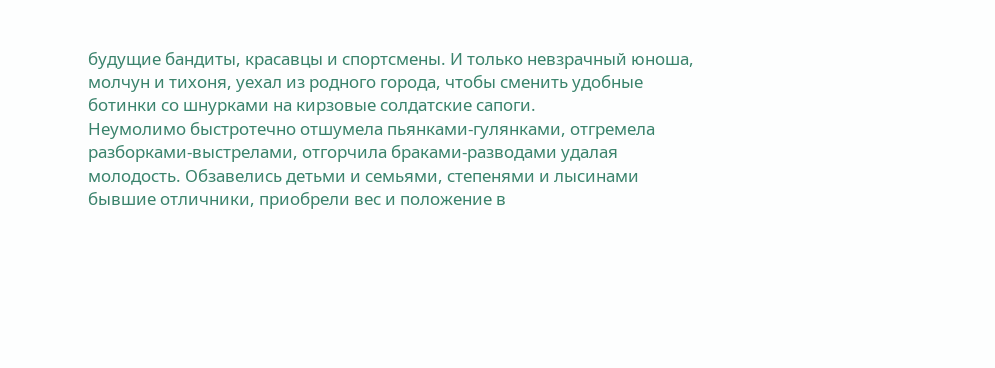будущие бандиты, красавцы и спортсмены. И только невзрачный юноша, молчун и тихоня, уехал из родного города, чтобы сменить удобные ботинки со шнурками на кирзовые солдатские сапоги.
Неумолимо быстротечно отшумела пьянками-гулянками, отгремела разборками-выстрелами, отгорчила браками-разводами удалая молодость. Обзавелись детьми и семьями, степенями и лысинами бывшие отличники, приобрели вес и положение в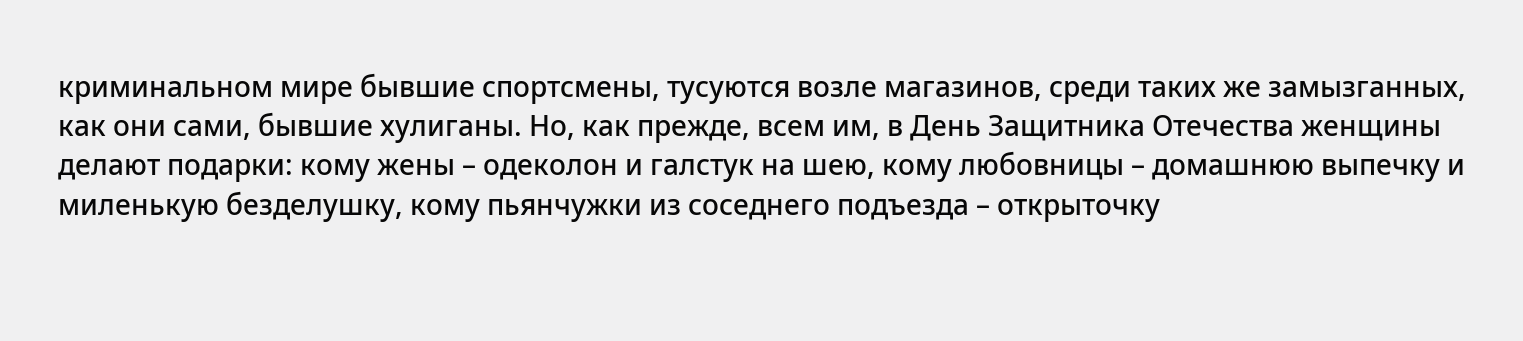криминальном мире бывшие спортсмены, тусуются возле магазинов, среди таких же замызганных, как они сами, бывшие хулиганы. Но, как прежде, всем им, в День Защитника Отечества женщины делают подарки: кому жены – одеколон и галстук на шею, кому любовницы – домашнюю выпечку и миленькую безделушку, кому пьянчужки из соседнего подъезда – открыточку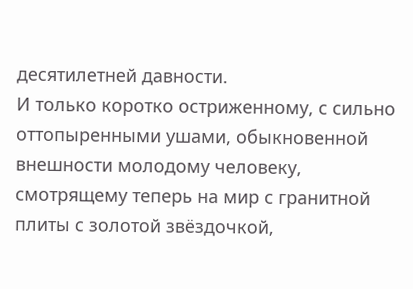десятилетней давности.
И только коротко остриженному, с сильно оттопыренными ушами, обыкновенной внешности молодому человеку, смотрящему теперь на мир с гранитной плиты с золотой звёздочкой,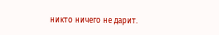никто ничего не дарит.